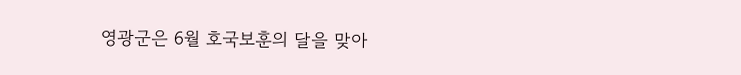영광군은 6월 호국보훈의 달을 맞아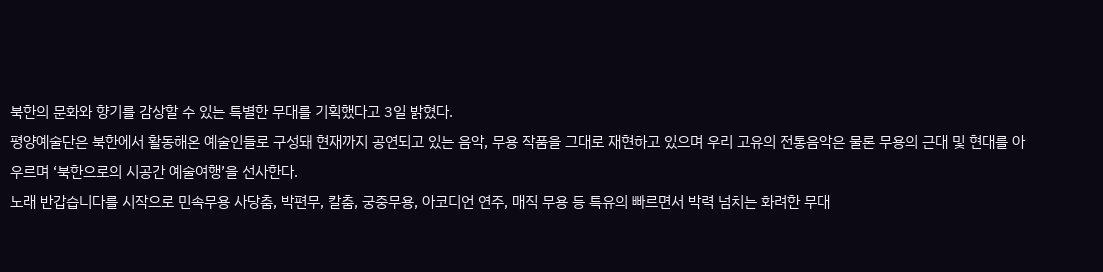북한의 문화와 향기를 감상할 수 있는 특별한 무대를 기획했다고 3일 밝혔다.
평양예술단은 북한에서 활동해온 예술인들로 구성돼 현재까지 공연되고 있는 음악, 무용 작품을 그대로 재현하고 있으며 우리 고유의 전통음악은 물론 무용의 근대 및 현대를 아우르며 ‘북한으로의 시공간 예술여행’을 선사한다.
노래 반갑습니다를 시작으로 민속무용 사당춤, 박편무, 칼춤, 궁중무용, 아코디언 연주, 매직 무용 등 특유의 빠르면서 박력 넘치는 화려한 무대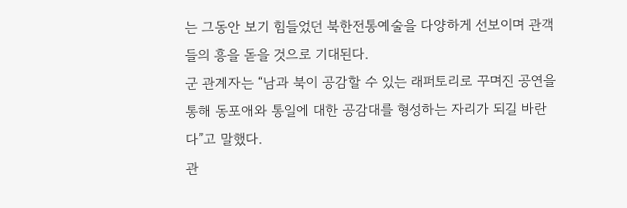는 그동안 보기 힘들었던 북한전통예술을 다양하게 선보이며 관객들의 흥을 돋을 것으로 기대된다.
군 관계자는 “남과 북이 공감할 수 있는 래퍼토리로 꾸며진 공연을 통해 동포애와 통일에 대한 공감대를 형성하는 자리가 되길 바란다”고 말했다.
관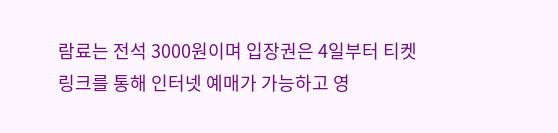람료는 전석 3000원이며 입장권은 4일부터 티켓링크를 통해 인터넷 예매가 가능하고 영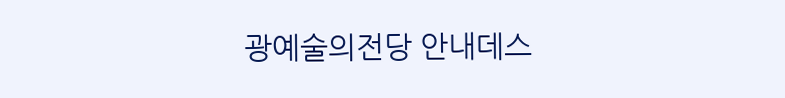광예술의전당 안내데스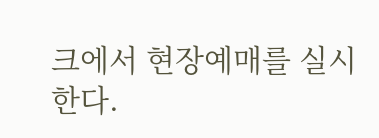크에서 현장예매를 실시한다.